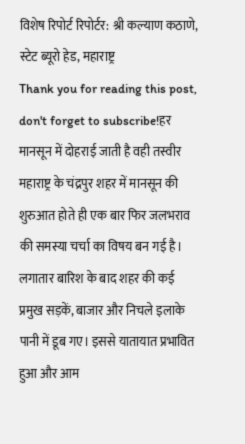विशेष रिपोर्ट रिपोर्टर: श्री कल्याण कठाणे, स्टेट ब्यूरो हेड, महाराष्ट्र
Thank you for reading this post, don't forget to subscribe!हर मानसून में दोहराई जाती है वही तस्वीर
महाराष्ट्र के चंद्रपुर शहर में मानसून की शुरुआत होते ही एक बार फिर जलभराव की समस्या चर्चा का विषय बन गई है। लगातार बारिश के बाद शहर की कई प्रमुख सड़कें, बाजार और निचले इलाके पानी में डूब गए। इससे यातायात प्रभावित हुआ और आम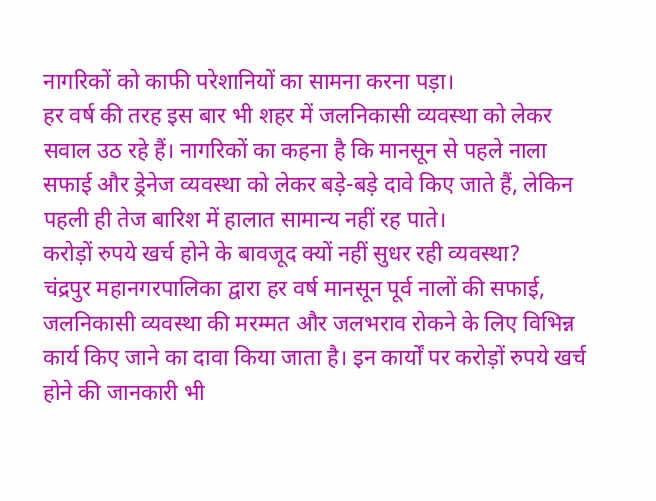नागरिकों को काफी परेशानियों का सामना करना पड़ा।
हर वर्ष की तरह इस बार भी शहर में जलनिकासी व्यवस्था को लेकर सवाल उठ रहे हैं। नागरिकों का कहना है कि मानसून से पहले नाला सफाई और ड्रेनेज व्यवस्था को लेकर बड़े-बड़े दावे किए जाते हैं, लेकिन पहली ही तेज बारिश में हालात सामान्य नहीं रह पाते।
करोड़ों रुपये खर्च होने के बावजूद क्यों नहीं सुधर रही व्यवस्था?
चंद्रपुर महानगरपालिका द्वारा हर वर्ष मानसून पूर्व नालों की सफाई, जलनिकासी व्यवस्था की मरम्मत और जलभराव रोकने के लिए विभिन्न कार्य किए जाने का दावा किया जाता है। इन कार्यों पर करोड़ों रुपये खर्च होने की जानकारी भी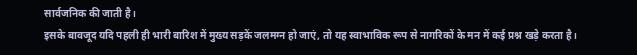सार्वजनिक की जाती है।
इसके बावजूद यदि पहली ही भारी बारिश में मुख्य सड़कें जलमग्न हो जाएं, तो यह स्वाभाविक रूप से नागरिकों के मन में कई प्रश्न खड़े करता है।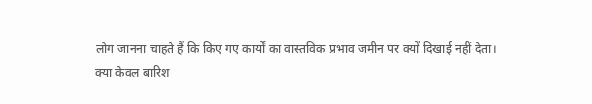लोग जानना चाहते हैं कि किए गए कार्यों का वास्तविक प्रभाव जमीन पर क्यों दिखाई नहीं देता।
क्या केवल बारिश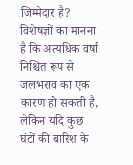जिम्मेदार है?
विशेषज्ञों का मानना है कि अत्यधिक वर्षा निश्चित रूप से जलभराव का एक कारण हो सकती है, लेकिन यदि कुछ घंटों की बारिश के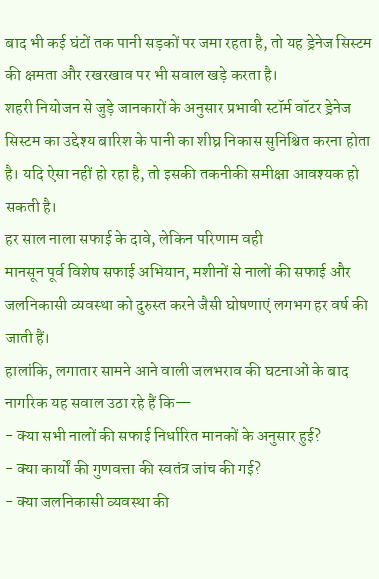बाद भी कई घंटों तक पानी सड़कों पर जमा रहता है, तो यह ड्रेनेज सिस्टम की क्षमता और रखरखाव पर भी सवाल खड़े करता है।
शहरी नियोजन से जुड़े जानकारों के अनुसार प्रभावी स्टॉर्म वॉटर ड्रेनेज सिस्टम का उद्देश्य बारिश के पानी का शीघ्र निकास सुनिश्चित करना होता है। यदि ऐसा नहीं हो रहा है, तो इसकी तकनीकी समीक्षा आवश्यक हो सकती है।
हर साल नाला सफाई के दावे, लेकिन परिणाम वही
मानसून पूर्व विशेष सफाई अभियान, मशीनों से नालों की सफाई और जलनिकासी व्यवस्था को दुरुस्त करने जैसी घोषणाएं लगभग हर वर्ष की जाती हैं।
हालांकि, लगातार सामने आने वाली जलभराव की घटनाओं के बाद नागरिक यह सवाल उठा रहे हैं कि—
- क्या सभी नालों की सफाई निर्धारित मानकों के अनुसार हुई?
- क्या कार्यों की गुणवत्ता की स्वतंत्र जांच की गई?
- क्या जलनिकासी व्यवस्था की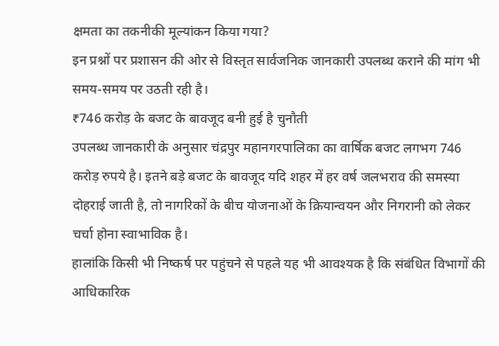क्षमता का तकनीकी मूल्यांकन किया गया?
इन प्रश्नों पर प्रशासन की ओर से विस्तृत सार्वजनिक जानकारी उपलब्ध कराने की मांग भी समय-समय पर उठती रही है।
₹746 करोड़ के बजट के बावजूद बनी हुई है चुनौती
उपलब्ध जानकारी के अनुसार चंद्रपुर महानगरपालिका का वार्षिक बजट लगभग 746 करोड़ रुपये है। इतने बड़े बजट के बावजूद यदि शहर में हर वर्ष जलभराव की समस्या दोहराई जाती है, तो नागरिकों के बीच योजनाओं के क्रियान्वयन और निगरानी को लेकर चर्चा होना स्वाभाविक है।
हालांकि किसी भी निष्कर्ष पर पहुंचने से पहले यह भी आवश्यक है कि संबंधित विभागों की आधिकारिक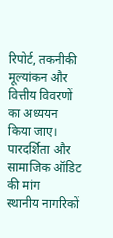रिपोर्ट, तकनीकी मूल्यांकन और वित्तीय विवरणों का अध्ययन किया जाए।
पारदर्शिता और सामाजिक ऑडिट की मांग
स्थानीय नागरिकों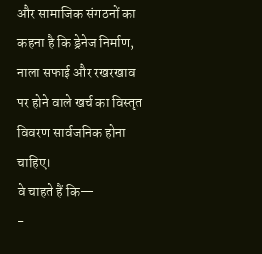और सामाजिक संगठनों का कहना है कि ड्रेनेज निर्माण, नाला सफाई और रखरखाव पर होने वाले खर्च का विस्तृत विवरण सार्वजनिक होना चाहिए।
वे चाहते हैं कि—
-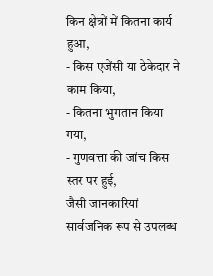किन क्षेत्रों में कितना कार्य हुआ,
- किस एजेंसी या ठेकेदार ने काम किया,
- कितना भुगतान किया गया,
- गुणवत्ता की जांच किस स्तर पर हुई,
जैसी जानकारियां सार्वजनिक रूप से उपलब्ध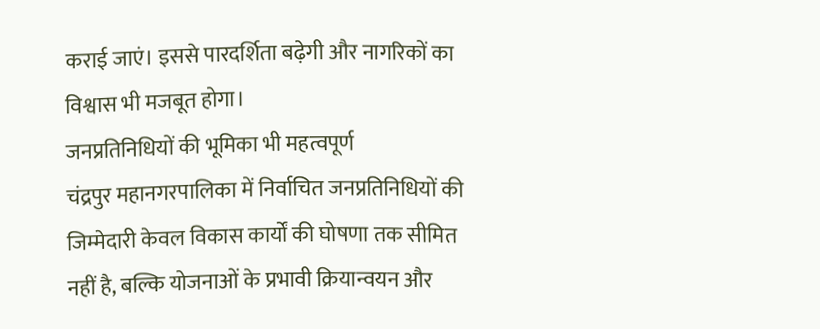कराई जाएं। इससे पारदर्शिता बढ़ेगी और नागरिकों का विश्वास भी मजबूत होगा।
जनप्रतिनिधियों की भूमिका भी महत्वपूर्ण
चंद्रपुर महानगरपालिका में निर्वाचित जनप्रतिनिधियों की जिम्मेदारी केवल विकास कार्यों की घोषणा तक सीमित नहीं है, बल्कि योजनाओं के प्रभावी क्रियान्वयन और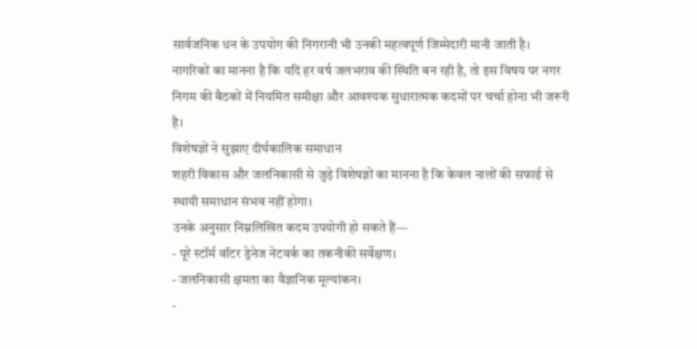सार्वजनिक धन के उपयोग की निगरानी भी उनकी महत्वपूर्ण जिम्मेदारी मानी जाती है।
नागरिकों का मानना है कि यदि हर वर्ष जलभराव की स्थिति बन रही है, तो इस विषय पर नगर निगम की बैठकों में नियमित समीक्षा और आवश्यक सुधारात्मक कदमों पर चर्चा होना भी जरूरी है।
विशेषज्ञों ने सुझाए दीर्घकालिक समाधान
शहरी विकास और जलनिकासी से जुड़े विशेषज्ञों का मानना है कि केवल नालों की सफाई से स्थायी समाधान संभव नहीं होगा।
उनके अनुसार निम्नलिखित कदम उपयोगी हो सकते हैं—
- पूरे स्टॉर्म वॉटर ड्रेनेज नेटवर्क का तकनीकी सर्वेक्षण।
- जलनिकासी क्षमता का वैज्ञानिक मूल्यांकन।
-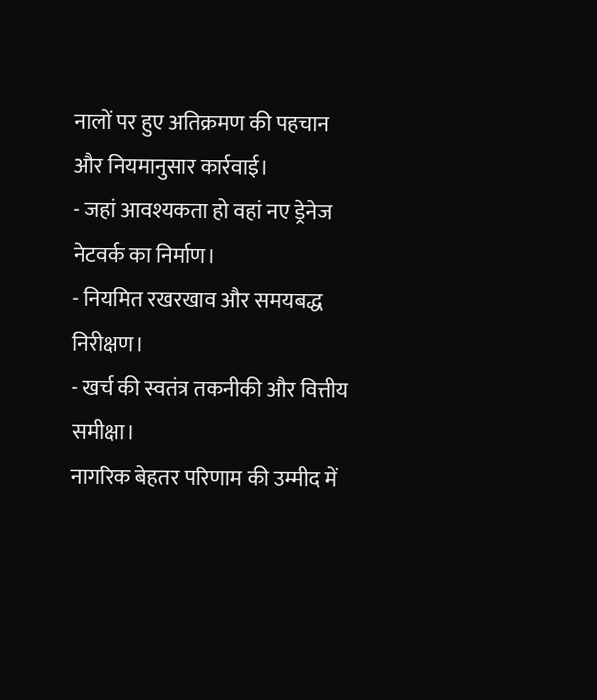नालों पर हुए अतिक्रमण की पहचान और नियमानुसार कार्रवाई।
- जहां आवश्यकता हो वहां नए ड्रेनेज नेटवर्क का निर्माण।
- नियमित रखरखाव और समयबद्ध निरीक्षण।
- खर्च की स्वतंत्र तकनीकी और वित्तीय समीक्षा।
नागरिक बेहतर परिणाम की उम्मीद में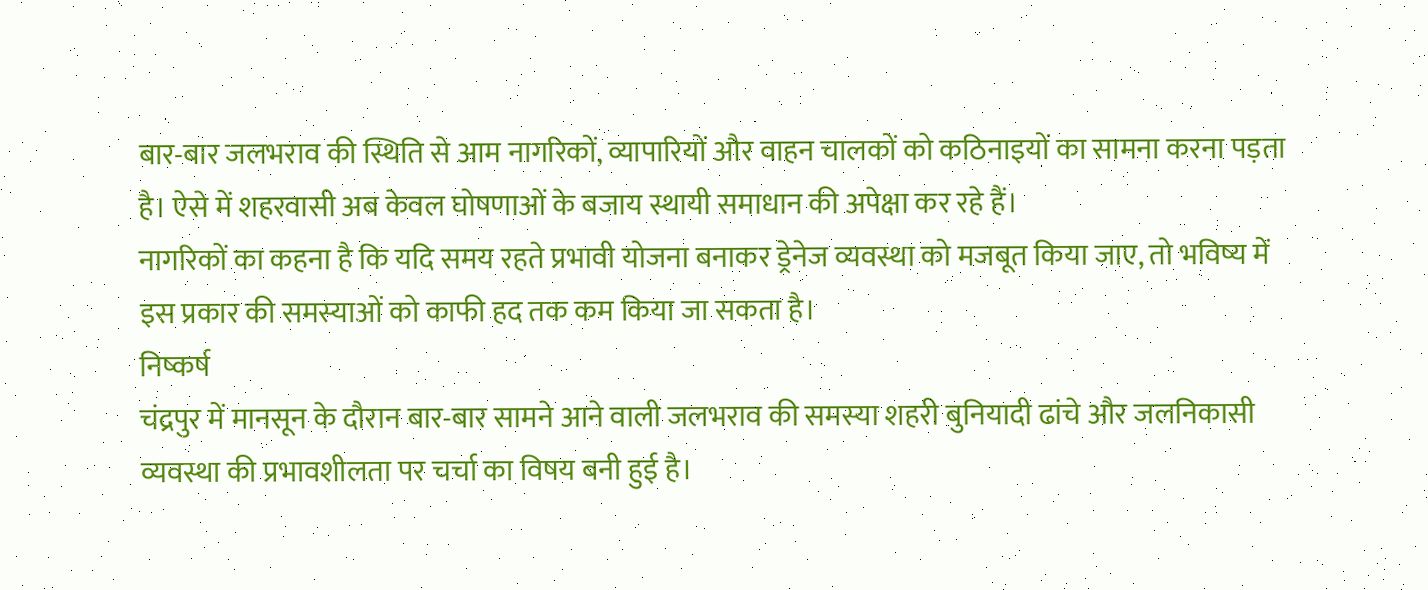बार-बार जलभराव की स्थिति से आम नागरिकों, व्यापारियों और वाहन चालकों को कठिनाइयों का सामना करना पड़ता है। ऐसे में शहरवासी अब केवल घोषणाओं के बजाय स्थायी समाधान की अपेक्षा कर रहे हैं।
नागरिकों का कहना है कि यदि समय रहते प्रभावी योजना बनाकर ड्रेनेज व्यवस्था को मजबूत किया जाए, तो भविष्य में इस प्रकार की समस्याओं को काफी हद तक कम किया जा सकता है।
निष्कर्ष
चंद्रपुर में मानसून के दौरान बार-बार सामने आने वाली जलभराव की समस्या शहरी बुनियादी ढांचे और जलनिकासी व्यवस्था की प्रभावशीलता पर चर्चा का विषय बनी हुई है।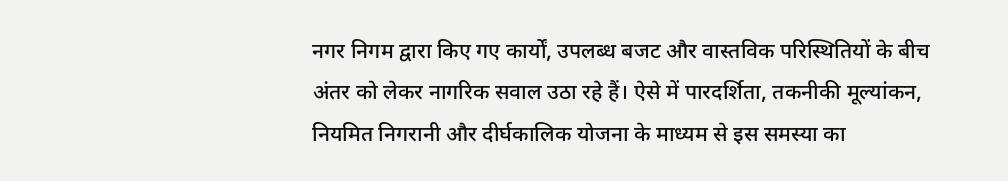नगर निगम द्वारा किए गए कार्यों, उपलब्ध बजट और वास्तविक परिस्थितियों के बीच अंतर को लेकर नागरिक सवाल उठा रहे हैं। ऐसे में पारदर्शिता, तकनीकी मूल्यांकन, नियमित निगरानी और दीर्घकालिक योजना के माध्यम से इस समस्या का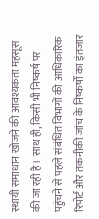स्थायी समाधान खोजने की आवश्यकता महसूस की जा रही है। साथ ही, किसी भी निष्कर्ष पर पहुंचने से पहले संबंधित विभागों की आधिकारिक रिपोर्ट और तकनीकी जांच के निष्कर्षों का इंतजार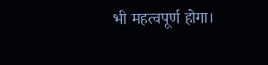भी महत्वपूर्ण होगा।